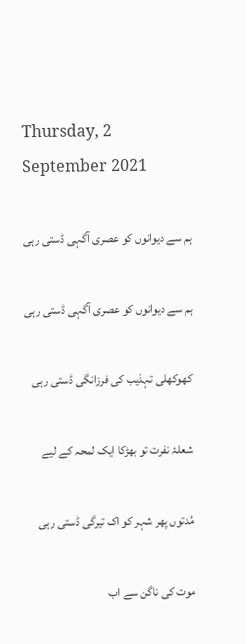Thursday, 2 September 2021

ہم سے دیوانوں کو عصری آگہی ڈستی رہی

ہم سے دیوانوں کو عصری آگہی ڈستی رہی

کھوکھلی تہذیب کی فرزانگی ڈستی رہی

شعلۂ نفرت تو بھڑکا ایک لمحہ کے لیے

مُدتوں پھر شہر کو اک تیرگی ڈستی رہی

موت کی ناگن سے اب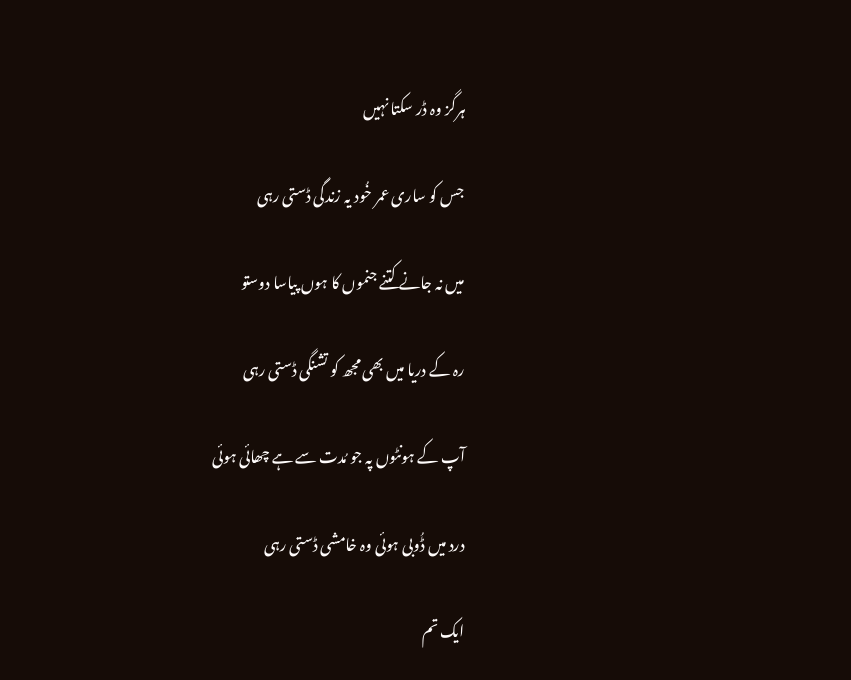ہرگز وہ ڈر سکتا نہیں

جس کو ساری عمر خُود یہ زندگی ڈستی رہی

میں نہ جانے کتنے جنموں کا ہوں پیاسا دوستو

رہ کے دریا میں بھی مجھ کو تشنگی ڈستی رہی

آپ کے ہونٹوں پہ جو مُدت سے ہے چھائی ہوئی

درد میں ڈُوبی ہوئی وہ خامشی ڈستی رہی

ایک تم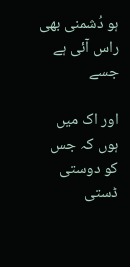ہو دُشمنی بھی راس آئی ہے جسے

اور اک میں ہوں کہ جس کو دوستی ڈستی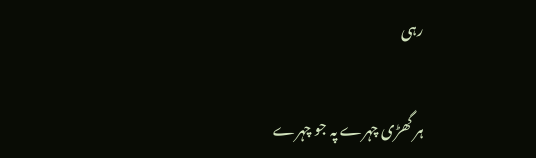رہی

ہر گھڑی چہرے پہ جو چہرے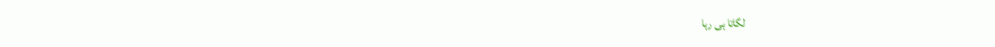لگاتا ہی رہا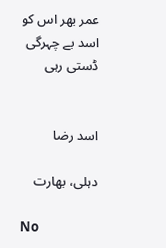عمر بھر اس کو اسد بے چہرگی ڈستی رہی


اسد رضا

دہلی، بھارت

No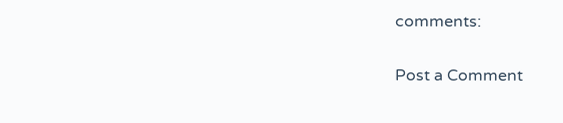comments:

Post a Comment